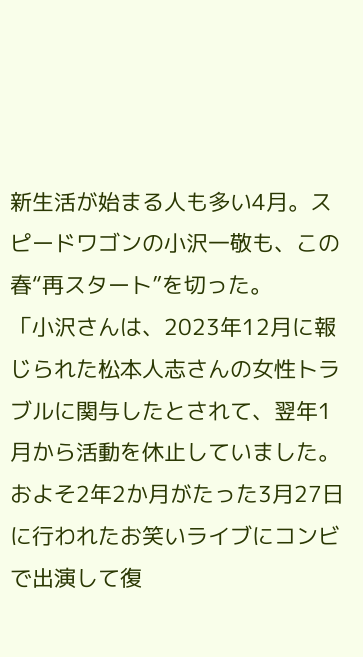新生活が始まる人も多い4月。スピードワゴンの小沢一敬も、この春“再スタート”を切った。
「小沢さんは、2023年12月に報じられた松本人志さんの女性トラブルに関与したとされて、翌年1月から活動を休止していました。およそ2年2か月がたった3月27日に行われたお笑いライブにコンビで出演して復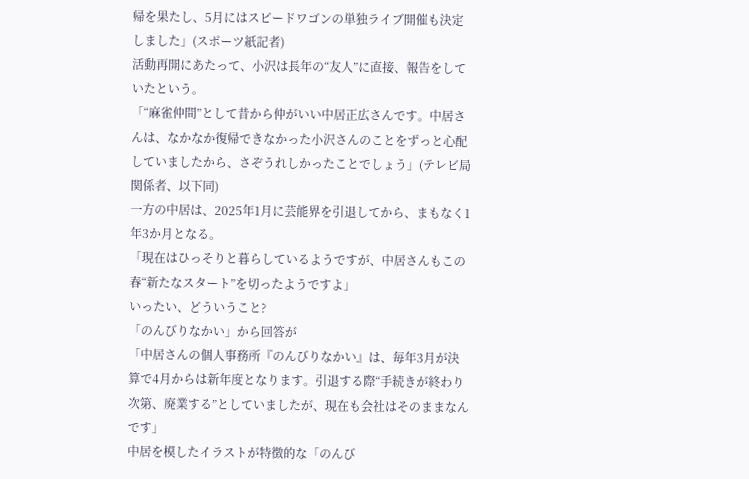帰を果たし、5月にはスピードワゴンの単独ライブ開催も決定しました」(スポーツ紙記者)
活動再開にあたって、小沢は長年の“友人”に直接、報告をしていたという。
「“麻雀仲間”として昔から仲がいい中居正広さんです。中居さんは、なかなか復帰できなかった小沢さんのことをずっと心配していましたから、さぞうれしかったことでしょう」(テレビ局関係者、以下同)
一方の中居は、2025年1月に芸能界を引退してから、まもなく1年3か月となる。
「現在はひっそりと暮らしているようですが、中居さんもこの春“新たなスタート”を切ったようですよ」
いったい、どういうこと?
「のんびりなかい」から回答が
「中居さんの個人事務所『のんびりなかい』は、毎年3月が決算で4月からは新年度となります。引退する際“手続きが終わり次第、廃業する”としていましたが、現在も会社はそのままなんです」
中居を模したイラストが特徴的な「のんび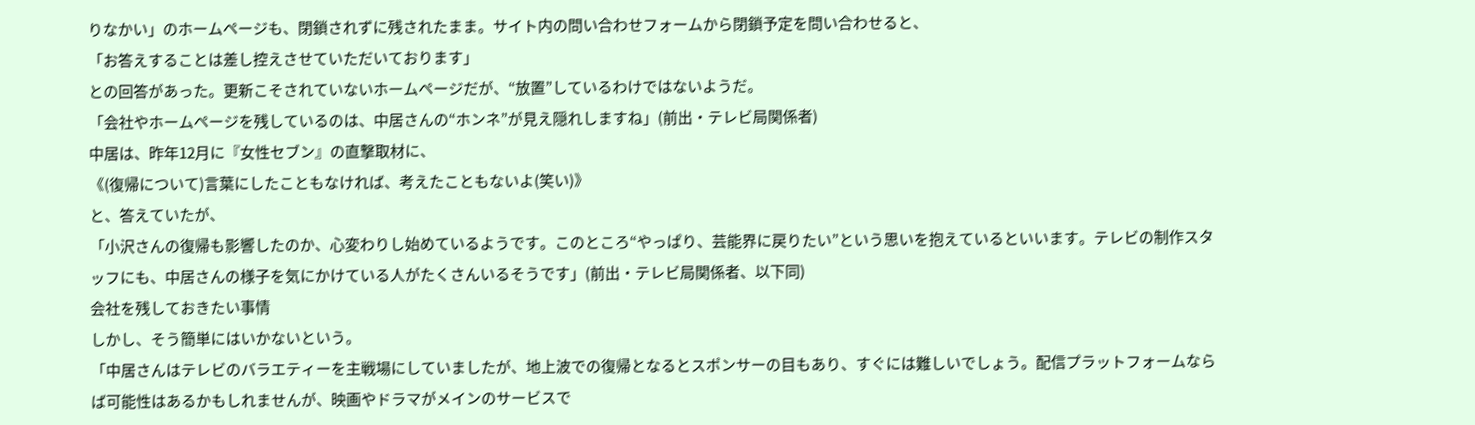りなかい」のホームページも、閉鎖されずに残されたまま。サイト内の問い合わせフォームから閉鎖予定を問い合わせると、
「お答えすることは差し控えさせていただいております」
との回答があった。更新こそされていないホームページだが、“放置”しているわけではないようだ。
「会社やホームページを残しているのは、中居さんの“ホンネ”が見え隠れしますね」(前出・テレビ局関係者)
中居は、昨年12月に『女性セブン』の直撃取材に、
《(復帰について)言葉にしたこともなければ、考えたこともないよ(笑い)》
と、答えていたが、
「小沢さんの復帰も影響したのか、心変わりし始めているようです。このところ“やっぱり、芸能界に戻りたい”という思いを抱えているといいます。テレビの制作スタッフにも、中居さんの様子を気にかけている人がたくさんいるそうです」(前出・テレビ局関係者、以下同)
会社を残しておきたい事情
しかし、そう簡単にはいかないという。
「中居さんはテレビのバラエティーを主戦場にしていましたが、地上波での復帰となるとスポンサーの目もあり、すぐには難しいでしょう。配信プラットフォームならば可能性はあるかもしれませんが、映画やドラマがメインのサービスで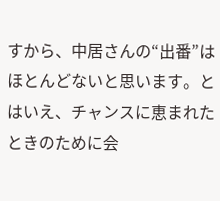すから、中居さんの“出番”はほとんどないと思います。とはいえ、チャンスに恵まれたときのために会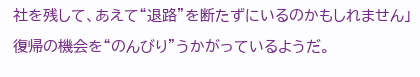社を残して、あえて“退路”を断たずにいるのかもしれません」
復帰の機会を“のんびり”うかがっているようだ。